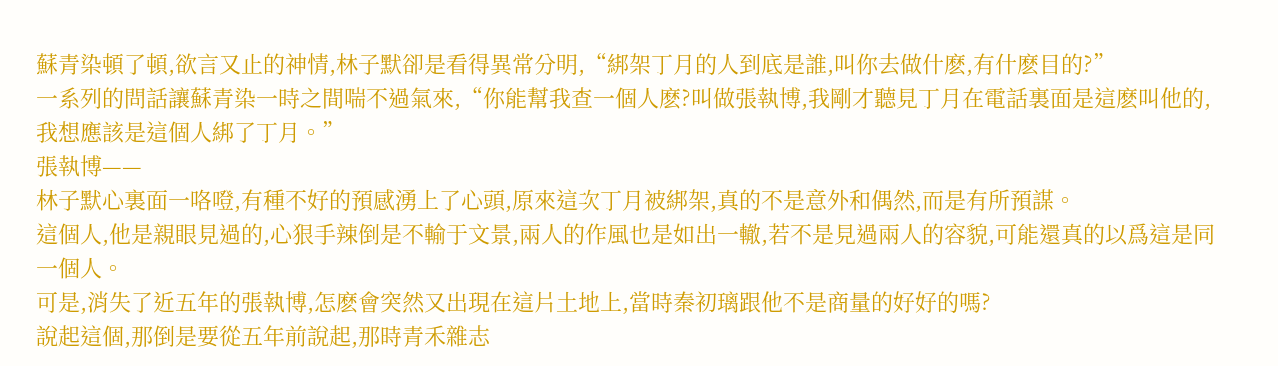蘇青染頓了頓,欲言又止的神情,林子默卻是看得異常分明,“綁架丁月的人到底是誰,叫你去做什麽,有什麽目的?”
一系列的問話讓蘇青染一時之間喘不過氣來,“你能幫我查一個人麽?叫做張執博,我剛才聽見丁月在電話裏面是這麽叫他的,我想應該是這個人綁了丁月。”
張執博——
林子默心裏面一咯噔,有種不好的預感湧上了心頭,原來這次丁月被綁架,真的不是意外和偶然,而是有所預謀。
這個人,他是親眼見過的,心狠手辣倒是不輸于文景,兩人的作風也是如出一轍,若不是見過兩人的容貌,可能還真的以爲這是同一個人。
可是,消失了近五年的張執博,怎麽會突然又出現在這片土地上,當時秦初璃跟他不是商量的好好的嗎?
說起這個,那倒是要從五年前說起,那時青禾雜志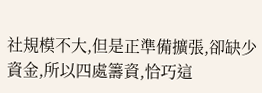社規模不大,但是正準備擴張,卻缺少資金,所以四處籌資,恰巧這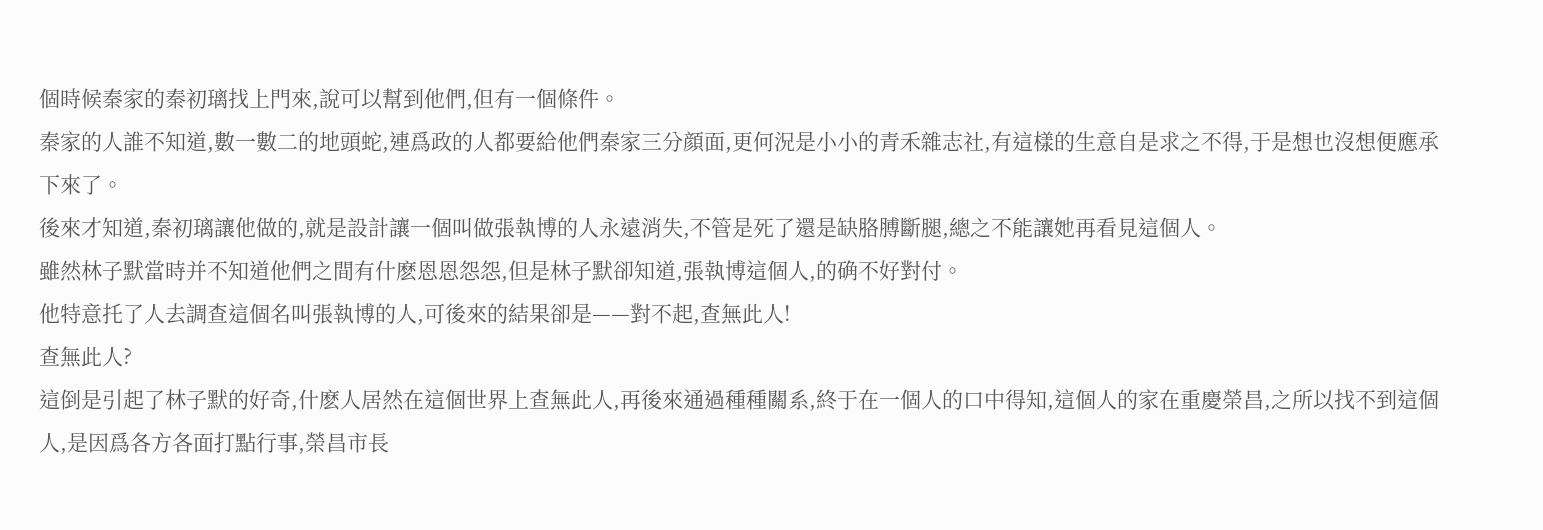個時候秦家的秦初璃找上門來,說可以幫到他們,但有一個條件。
秦家的人誰不知道,數一數二的地頭蛇,連爲政的人都要給他們秦家三分顔面,更何況是小小的青禾雜志社,有這樣的生意自是求之不得,于是想也沒想便應承下來了。
後來才知道,秦初璃讓他做的,就是設計讓一個叫做張執博的人永遠消失,不管是死了還是缺胳膊斷腿,總之不能讓她再看見這個人。
雖然林子默當時并不知道他們之間有什麽恩恩怨怨,但是林子默卻知道,張執博這個人,的确不好對付。
他特意托了人去調查這個名叫張執博的人,可後來的結果卻是——對不起,查無此人!
查無此人?
這倒是引起了林子默的好奇,什麽人居然在這個世界上查無此人,再後來通過種種關系,終于在一個人的口中得知,這個人的家在重慶榮昌,之所以找不到這個人,是因爲各方各面打點行事,榮昌市長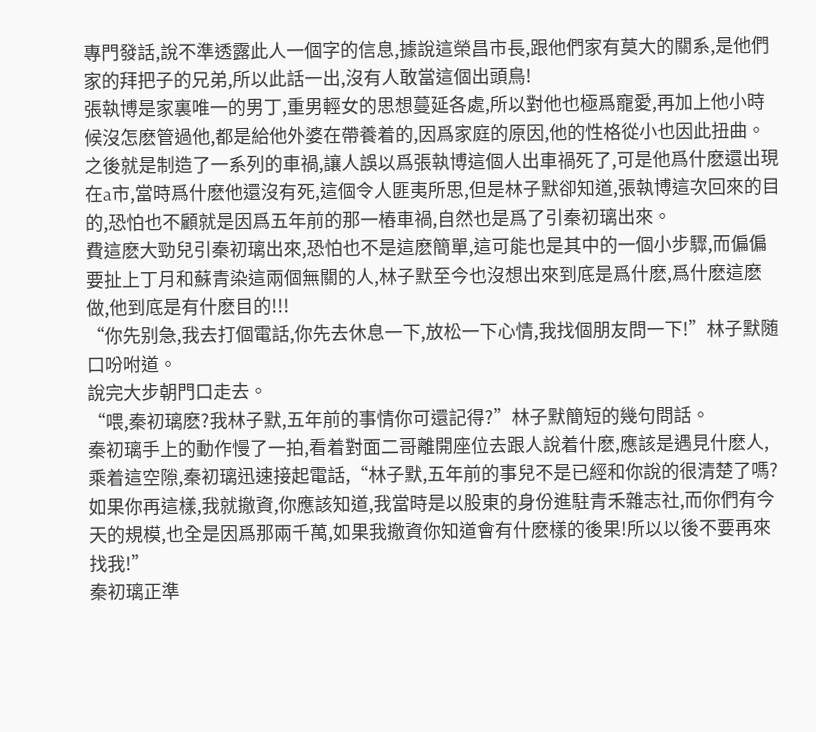專門發話,說不準透露此人一個字的信息,據說這榮昌市長,跟他們家有莫大的關系,是他們家的拜把子的兄弟,所以此話一出,沒有人敢當這個出頭鳥!
張執博是家裏唯一的男丁,重男輕女的思想蔓延各處,所以對他也極爲寵愛,再加上他小時候沒怎麽管過他,都是給他外婆在帶養着的,因爲家庭的原因,他的性格從小也因此扭曲。
之後就是制造了一系列的車禍,讓人誤以爲張執博這個人出車禍死了,可是他爲什麽還出現在a市,當時爲什麽他還沒有死,這個令人匪夷所思,但是林子默卻知道,張執博這次回來的目的,恐怕也不顧就是因爲五年前的那一樁車禍,自然也是爲了引秦初璃出來。
費這麽大勁兒引秦初璃出來,恐怕也不是這麽簡單,這可能也是其中的一個小步驟,而偏偏要扯上丁月和蘇青染這兩個無關的人,林子默至今也沒想出來到底是爲什麽,爲什麽這麽做,他到底是有什麽目的!!!
“你先别急,我去打個電話,你先去休息一下,放松一下心情,我找個朋友問一下!”林子默随口吩咐道。
說完大步朝門口走去。
“喂,秦初璃麽?我林子默,五年前的事情你可還記得?”林子默簡短的幾句問話。
秦初璃手上的動作慢了一拍,看着對面二哥離開座位去跟人說着什麽,應該是遇見什麽人,乘着這空隙,秦初璃迅速接起電話,“林子默,五年前的事兒不是已經和你說的很清楚了嗎?如果你再這樣,我就撤資,你應該知道,我當時是以股東的身份進駐青禾雜志社,而你們有今天的規模,也全是因爲那兩千萬,如果我撤資你知道會有什麽樣的後果!所以以後不要再來找我!”
秦初璃正準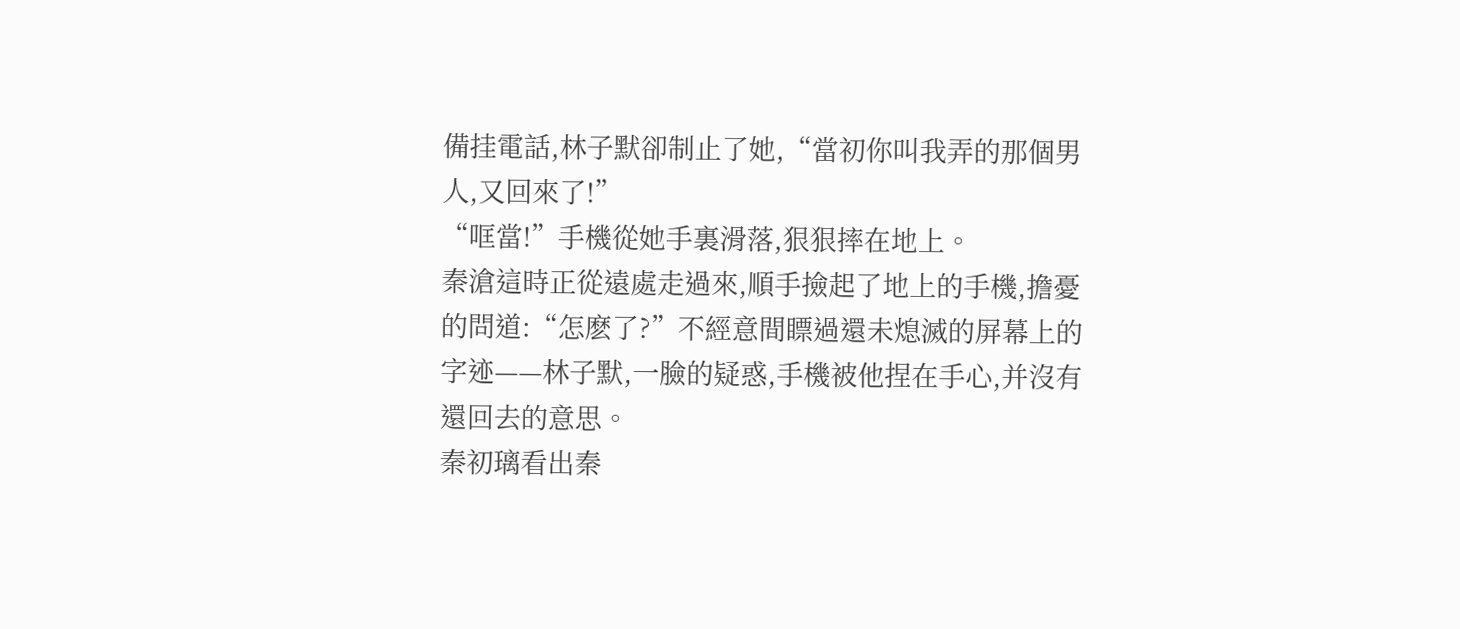備挂電話,林子默卻制止了她,“當初你叫我弄的那個男人,又回來了!”
“哐當!”手機從她手裏滑落,狠狠摔在地上。
秦滄這時正從遠處走過來,順手撿起了地上的手機,擔憂的問道:“怎麽了?”不經意間瞟過還未熄滅的屏幕上的字迹——林子默,一臉的疑惑,手機被他捏在手心,并沒有還回去的意思。
秦初璃看出秦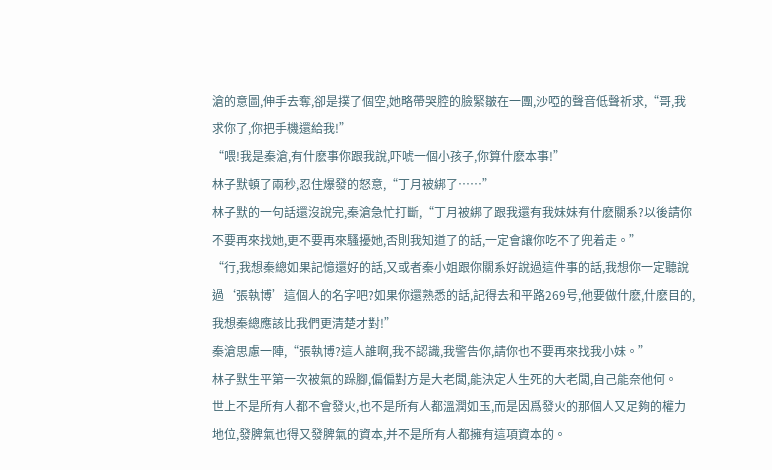滄的意圖,伸手去奪,卻是撲了個空,她略帶哭腔的臉緊皺在一團,沙啞的聲音低聲祈求,“哥,我求你了,你把手機還給我!”
“喂!我是秦滄,有什麽事你跟我說,吓唬一個小孩子,你算什麽本事!”
林子默頓了兩秒,忍住爆發的怒意,“丁月被綁了……”
林子默的一句話還沒說完,秦滄急忙打斷,“丁月被綁了跟我還有我妹妹有什麽關系?以後請你不要再來找她,更不要再來騷擾她,否則我知道了的話,一定會讓你吃不了兜着走。”
“行,我想秦總如果記憶還好的話,又或者秦小姐跟你關系好說過這件事的話,我想你一定聽說過‘張執博’這個人的名字吧?如果你還熟悉的話,記得去和平路269号,他要做什麽,什麽目的,我想秦總應該比我們更清楚才對!”
秦滄思慮一陣,“張執博?這人誰啊,我不認識,我警告你,請你也不要再來找我小妹。”
林子默生平第一次被氣的跺腳,偏偏對方是大老闆,能決定人生死的大老闆,自己能奈他何。
世上不是所有人都不會發火,也不是所有人都溫潤如玉,而是因爲發火的那個人又足夠的權力地位,發脾氣也得又發脾氣的資本,并不是所有人都擁有這項資本的。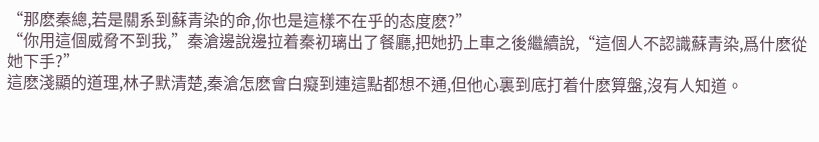“那麽秦總,若是關系到蘇青染的命,你也是這樣不在乎的态度麽?”
“你用這個威脅不到我,”秦滄邊說邊拉着秦初璃出了餐廳,把她扔上車之後繼續說,“這個人不認識蘇青染,爲什麽從她下手?”
這麽淺顯的道理,林子默清楚,秦滄怎麽會白癡到連這點都想不通,但他心裏到底打着什麽算盤,沒有人知道。